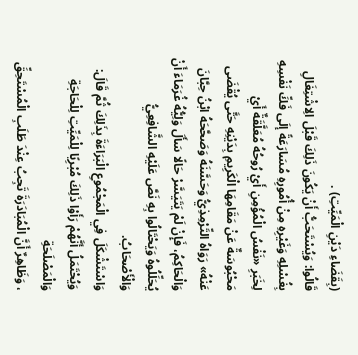(بِقَضَاءِ دَيْنِ الْمَيِّتِ) .
قَالُوا: وَيُسْتَحَبُّ أَنْ يَكُونَ ذَلِكَ قَبْلَ الِاشْتِغَالِ بِغُسْلِهِ وَغَيْرِهِ مِنْ أُمُورِهِ مُسَارَعَةً إلَى فَكِّ نَفْسِهِ لِخَبَرِ «نَفْسُ الْمُؤْمِنِ أَيْ رُوحُهُ مُعَلَّقَةٌ أَيْ مَحْبُوسَةٌ عَنْ مَقَامِهَا الْكَرِيمِ بِدَيْنِهِ حَتَّى يُقْضَى عَنْهُ» رَوَاهُ التِّرْمِذِيُّ وَحَسَّنَهُ وَصَحَّحَهُ ابْنُ حِبَّانَ وَالْحَاكِمُ، فَإِنْ لَمْ يَتَيَسَّرْ حَالًا سَأَلَ وَلِيُّهُ غُرَمَاءَ أَنْ يُحَلِّلُوهُ وَيَحْتَالُوا بِهِ نَصَّ عَلَيْهِ الشَّافِعِيُّ وَالْأَصْحَابُ.
وَاسْتَشْكَلَ فِي الْمَجْمُوعِ الْبَرَاءَةَ بِذَلِكَ ثُمَّ قَالَ: وَيُحْتَمَلُ أَنَّهُمْ رَأَوْا ذَلِكَ مُبْرِيًا لِلْمَيِّتِ لِلْحَاجَةِ
وَالْمَصْلَحَةِ
، وَظَاهِرٌ أَنَّ الْمُبَادَرَةَ تَجِبُ عِنْدَ طَلَبِ الْمُسْتَحِقِّ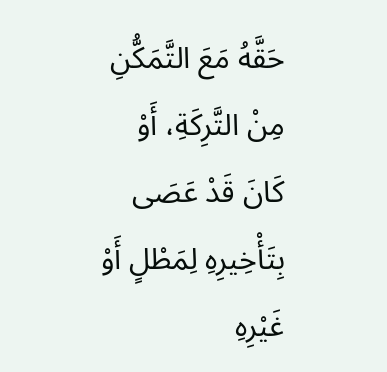حَقَّهُ مَعَ التَّمَكُّنِ مِنْ التَّرِكَةِ، أَوْ كَانَ قَدْ عَصَى بِتَأْخِيرِهِ لِمَطْلٍ أَوْ غَيْرِهِ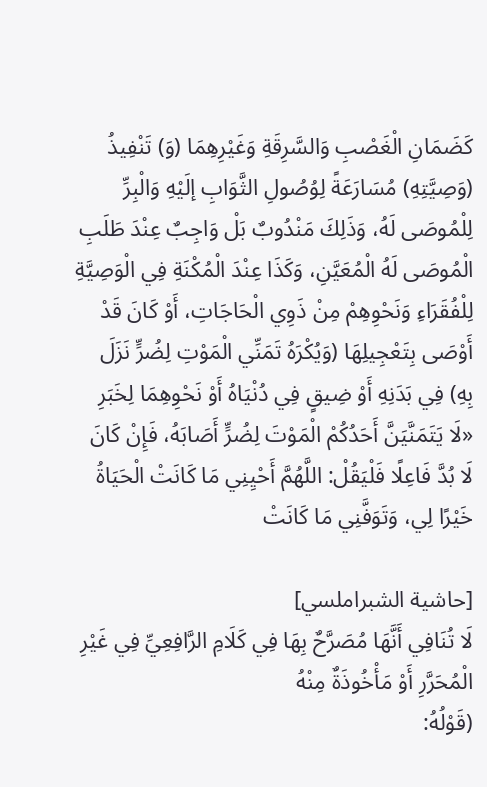كَضَمَانِ الْغَصْبِ وَالسَّرِقَةِ وَغَيْرِهِمَا (وَ) تَنْفِيذُ (وَصِيَّتِهِ) مُسَارَعَةً لِوُصُولِ الثَّوَابِ إلَيْهِ وَالْبِرِّ لِلْمُوصَى لَهُ، وَذَلِكَ مَنْدُوبٌ بَلْ وَاجِبٌ عِنْدَ طَلَبِ الْمُوصَى لَهُ الْمُعَيَّنِ، وَكَذَا عِنْدَ الْمُكْنَةِ فِي الْوَصِيَّةِ لِلْفُقَرَاءِ وَنَحْوِهِمْ مِنْ ذَوِي الْحَاجَاتِ، أَوْ كَانَ قَدْ أَوْصَى بِتَعْجِيلِهَا (وَيُكْرَهُ تَمَنِّي الْمَوْتِ لِضُرٍّ نَزَلَ بِهِ) فِي بَدَنِهِ أَوْ ضِيقٍ فِي دُنْيَاهُ أَوْ نَحْوِهِمَا لِخَبَرِ «لَا يَتَمَنَّيَنَّ أَحَدُكُمْ الْمَوْتَ لِضُرٍّ أَصَابَهُ، فَإِنْ كَانَ لَا بُدَّ فَاعِلًا فَلْيَقُلْ: اللَّهُمَّ أَحْيِنِي مَا كَانَتْ الْحَيَاةُ خَيْرًا لِي، وَتَوَفَّنِي مَا كَانَتْ

[حاشية الشبراملسي]
لَا تُنَافِي أَنَّهَا مُصَرَّحٌ بِهَا فِي كَلَامِ الرَّافِعِيِّ فِي غَيْرِ الْمُحَرَّرِ أَوْ مَأْخُوذَةٌ مِنْهُ
(قَوْلُهُ: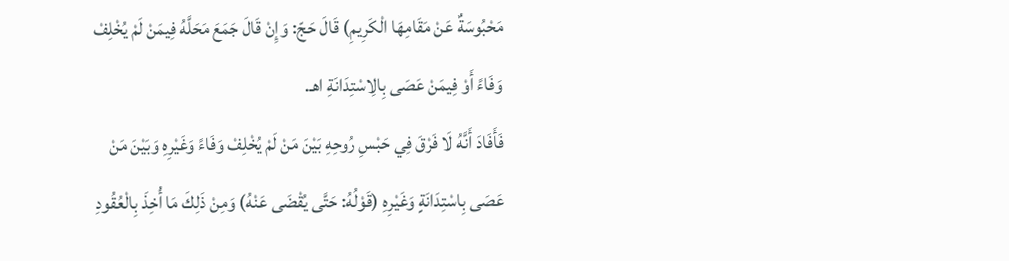مَحْبُوسَةٌ عَنْ مَقَامِهَا الْكَرِيمِ) قَالَ حَجّ: وَإِنْ قَالَ جَمَعَ مَحَلَّهُ فِيمَنْ لَمْ يُخْلِفْ وَفَاءً أَوْ فِيمَنْ عَصَى بِالِاسْتِدَانَةِ اهـ.
فَأَفَادَ أَنَّهُ لَا فَرْقَ فِي حَبْسِ رُوحِهِ بَيْنَ مَنْ لَمْ يُخْلِفْ وَفَاءً وَغَيْرِهِ وَبَيْنَ مَنْ عَصَى بِاسْتِدَانَةٍ وَغَيْرِهِ (قَوْلُهُ: حَتَّى يُقْضَى عَنْهُ) وَمِنْ ذَلِكَ مَا أُخِذَ بِالْعُقُودِ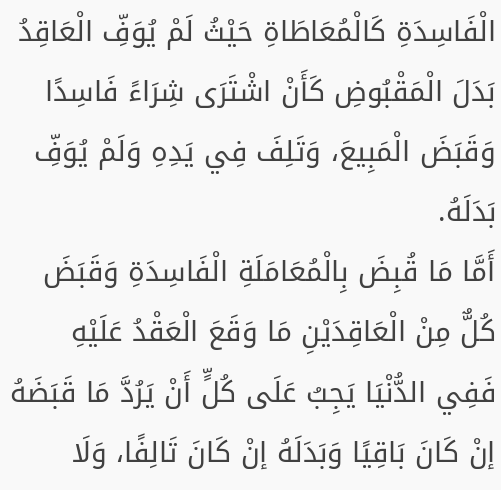الْفَاسِدَةِ كَالْمُعَاطَاةِ حَيْثُ لَمْ يُوَفِّ الْعَاقِدُ بَدَلَ الْمَقْبُوضِ كَأَنْ اشْتَرَى شِرَاءً فَاسِدًا وَقَبَضَ الْمَبِيعَ، وَتَلِفَ فِي يَدِهِ وَلَمْ يُوَفِّ بَدَلَهُ.
أَمَّا مَا قُبِضَ بِالْمُعَامَلَةِ الْفَاسِدَةِ وَقَبَضَ كُلٌّ مِنْ الْعَاقِدَيْنِ مَا وَقَعَ الْعَقْدُ عَلَيْهِ فَفِي الدُّنْيَا يَجِبُ عَلَى كُلٍّ أَنْ يَرُدَّ مَا قَبَضَهُ إنْ كَانَ بَاقِيًا وَبَدَلَهُ إنْ كَانَ تَالِفًا، وَلَا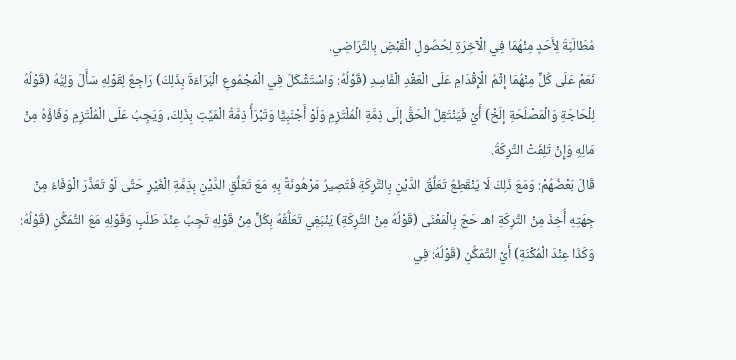مُطَالَبَةَ لِأَحَدٍ مِنْهُمَا فِي الْآخِرَةِ لِحُصُولِ الْقَبْضِ بِالتَّرَاضِي.
نَعَمْ عَلَى كُلٍّ مِنْهُمَا إثْمُ الْإِقْدَامِ عَلَى الْعَقْدِ الْفَاسِدِ (قَوْلُهُ: وَاسْتَشْكَلَ فِي الْمَجْمُوعِ الْبَرَاءَةَ بِذَلِكَ) رَاجِعٌ لِقَوْلِهِ سَأَلَ وَلِيُّهُ (قَوْلُهُ لِلْحَاجَةِ وَالْمَصْلَحَةِ إلَخْ) أَيْ فَيَنْتَقِلُ الْحَقُّ إلَى ذِمَّةِ الْمُلْتَزِمِ وَلَوْ أَجْنَبِيًّا وَتَبْرَأُ ذِمَّةُ الْمَيِّتِ بِذَلِكَ، وَيَجِبُ عَلَى الْمُلْتَزِمِ وَفَاؤُهُ مِنْ مَالِهِ وَإِنْ تَلِفَتْ التَّرِكَةُ.
قَالَ بَعْضُهُمْ: وَمَعَ ذَلِكَ لَا يَنْقَطِعُ تَعَلُّقُ الدَّيْنِ بِالتَّرِكَةِ فَتَصِيرُ مَرْهُونَةً بِهِ مَعَ تَعَلُّقِ الدَّيْنِ بِذِمَّةِ الْغَيْرِ حَتَّى لَوْ تَعَذَّرَ الْوَفَاءُ مِنْ جِهَتِهِ أُخِذَ مِنْ التَّرِكَةِ اهـ حَجّ بِالْمَعْنَى (قَوْلُهُ مِنْ التَّرِكَةِ) يَنْبَغِي تَعَلُّقُهُ بِكُلٍّ مِنْ قَوْلِهِ تَجِبُ عِنْدَ طَلَبٍ وَقَوْلِهِ مَعَ التَّمَكُّنِ (قَوْلُهُ: وَكَذَا عِنْدَ الْمُكْنَةِ) أَيْ التَّمَكُّنِ (قَوْلُهُ: فِي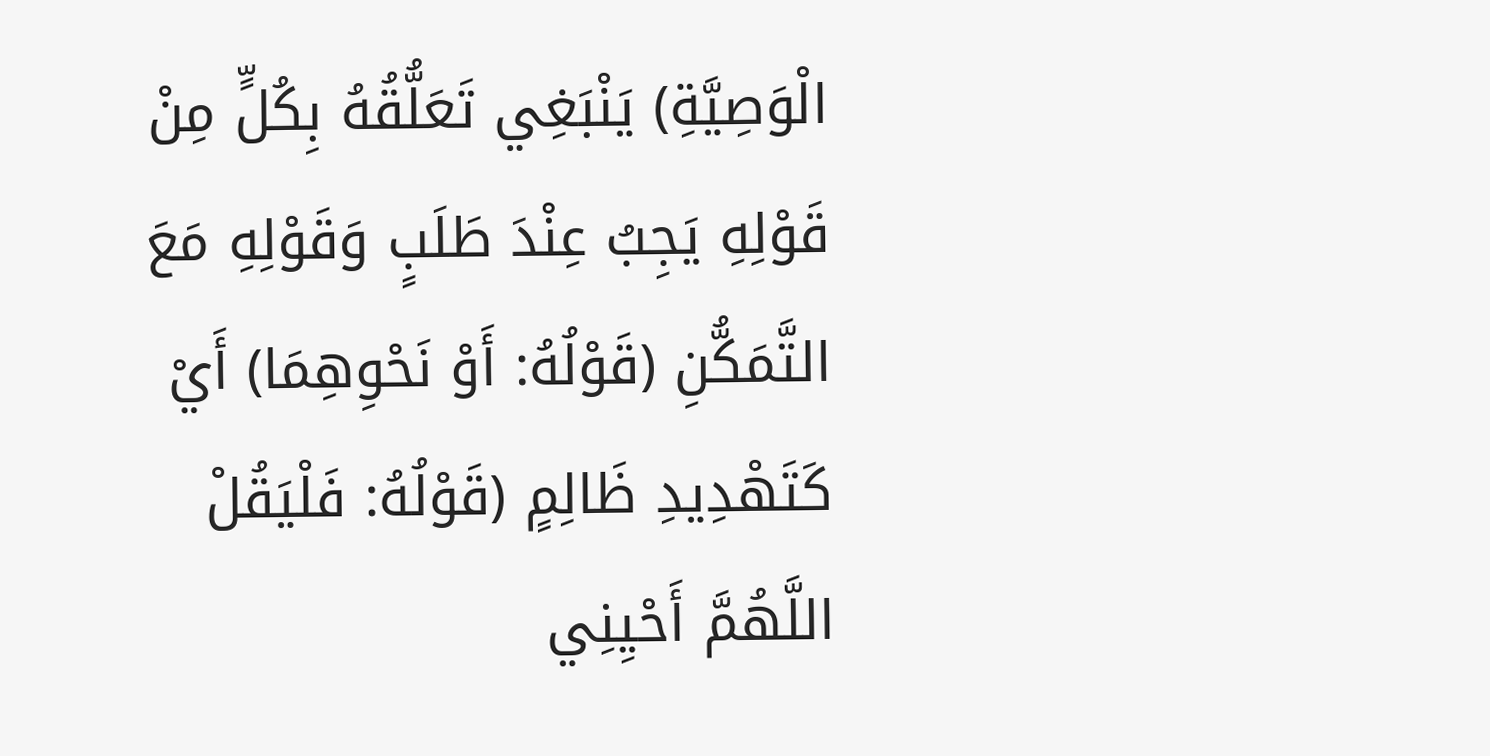الْوَصِيَّةِ) يَنْبَغِي تَعَلُّقُهُ بِكُلٍّ مِنْ قَوْلِهِ يَجِبُ عِنْدَ طَلَبٍ وَقَوْلِهِ مَعَ التَّمَكُّنِ (قَوْلُهُ: أَوْ نَحْوِهِمَا) أَيْ كَتَهْدِيدِ ظَالِمٍ (قَوْلُهُ: فَلْيَقُلْ اللَّهُمَّ أَحْيِنِي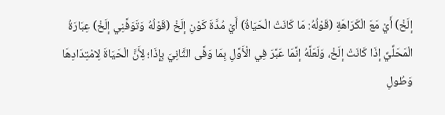إلَخْ) أَيْ مَعَ الْكَرَاهَةِ (قَوْلُهُ: مَا كَانَتْ الْحَيَاةُ) أَيْ مُدَّةَ كَوْنِ إلَخْ (قَوْلُهُ وَتَوَفَّنِي إلَخْ) عِبَارَةُ الْمَحَلِّيِّ إذَا كَانَتْ إلَخْ، وَلَعَلَّهُ إنَّمَا عَبَّرَ فِي الْأَوَّلِ بِمَا وَفَّى الثَّانِيَ بِإِذَا؛ لِأَنَّ الْحَيَاةَ لِامْتِدَادِهَا وَطُولِ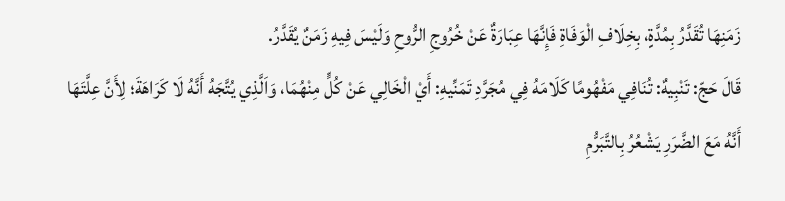زَمَنِهَا تُقَدَّرُ بِمُدَّةٍ، بِخِلَافِ الْوَفَاةِ فَإِنَّهَا عِبَارَةٌ عَنْ خُرُوجِ الرُّوحِ وَلَيْسَ فِيهِ زَمَنٌ يُقَدَّرُ.
قَالَ حَجّ: تَنْبِيهٌ: تُنَافِي مَفْهُومًا كَلَامَهُ فِي مُجَرَّدِ تَمَنِّيهِ: أَيْ الْخَالِي عَنْ كُلٍّ مِنْهُمَا، وَاَلَّذِي يُتَّجَهُ أَنَّهُ لَا كَرَاهَةَ؛ لِأَنَّ عِلَّتَهَا أَنَّهُ مَعَ الضَّرَرِ يَشْعُرُ بِالتَّبَرُّمِ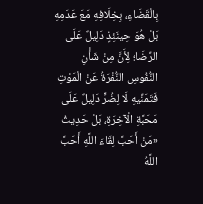بِالْقَضَاءِ، بِخِلَافِهِ مَعَ عَدَمِهِ بَلْ هُوَ حِينَئِذٍ دَلِيلٌ عَلَى الرِّضَا؛ لِأَنَّ مِنْ شَأْنِ النُّفُوسِ النُّفْرَةُ عَنْ الْمَوْتِ فَتَمَنِّيهِ لَا لِضُرٍّ دَلِيلٌ عَلَى مَحَبَّةِ الْآخِرَةِ، بَلْ حَدِيثُ «مَنْ أَحَبَّ لِقَاءَ اللَّهِ أَحَبَّ اللَّهُ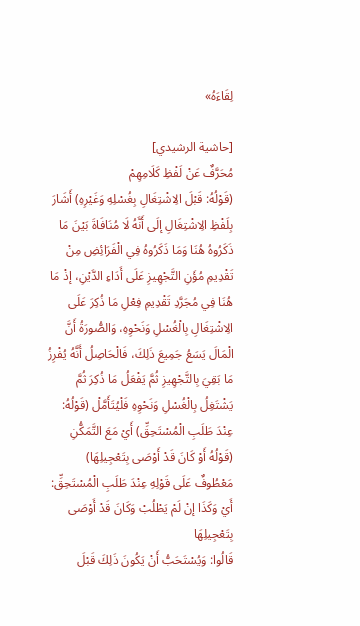لِقَاءَهُ»

[حاشية الرشيدي]
مُحَرَّفٌ عَنْ لَفْظِ كَلَامِهِمْ
(قَوْلُهُ: قَبْلَ الِاشْتِغَالِ بِغُسْلِهِ وَغَيْرِهِ) أَشَارَ بِلَفْظِ الِاشْتِغَالِ إلَى أَنَّهُ لَا مُنَافَاةَ بَيْنَ مَا ذَكَرُوهُ هُنَا وَمَا ذَكَرُوهُ فِي الْفَرَائِضِ مِنْ تَقْدِيمِ مُؤَنِ التَّجْهِيزِ عَلَى أَدَاءِ الدَّيْنِ، إذْ مَا هُنَا فِي مُجَرَّدِ تَقْدِيمِ فِعْلِ مَا ذُكِرَ عَلَى الِاشْتِغَالِ بِالْغُسْلِ وَنَحْوِهِ، وَالصُّورَةُ أَنَّ الْمَالَ يَسَعُ جَمِيعَ ذَلِكَ، فَالْحَاصِلُ أَنَّهُ يُفْرِزُ مَا بَقِيَ بِالتَّجْهِيزِ ثُمَّ يَفْعَلُ مَا ذُكِرَ ثُمَّ يَشْتَغِلُ بِالْغُسْلِ وَنَحْوِهِ فَلْيُتَأَمَّلْ (قَوْلُهُ: عِنْدَ طَلَبِ الْمُسْتَحِقِّ) أَيْ مَعَ التَّمَكُّنِ (قَوْلُهُ أَوْ كَانَ قَدْ أَوْصَى بِتَعْجِيلِهَا) مَعْطُوفٌ عَلَى قَوْلِهِ عِنْدَ طَلَبِ الْمُسْتَحِقِّ: أَيْ وَكَذَا إنْ لَمْ يَطْلُبْ وَكَانَ قَدْ أَوْصَى بِتَعْجِيلِهَا
قَالُوا: وَيُسْتَحَبُّ أَنْ يَكُونَ ذَلِكَ قَبْلَ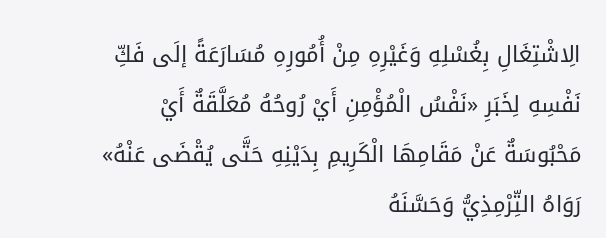الِاشْتِغَالِ بِغُسْلِهِ وَغَيْرِهِ مِنْ أُمُورِهِ مُسَارَعَةً إلَى فَكِّ نَفْسِهِ لِخَبَرِ «نَفْسُ الْمُؤْمِنِ أَيْ رُوحُهُ مُعَلَّقَةٌ أَيْ مَحْبُوسَةٌ عَنْ مَقَامِهَا الْكَرِيمِ بِدَيْنِهِ حَتَّى يُقْضَى عَنْهُ» رَوَاهُ التِّرْمِذِيُّ وَحَسَّنَهُ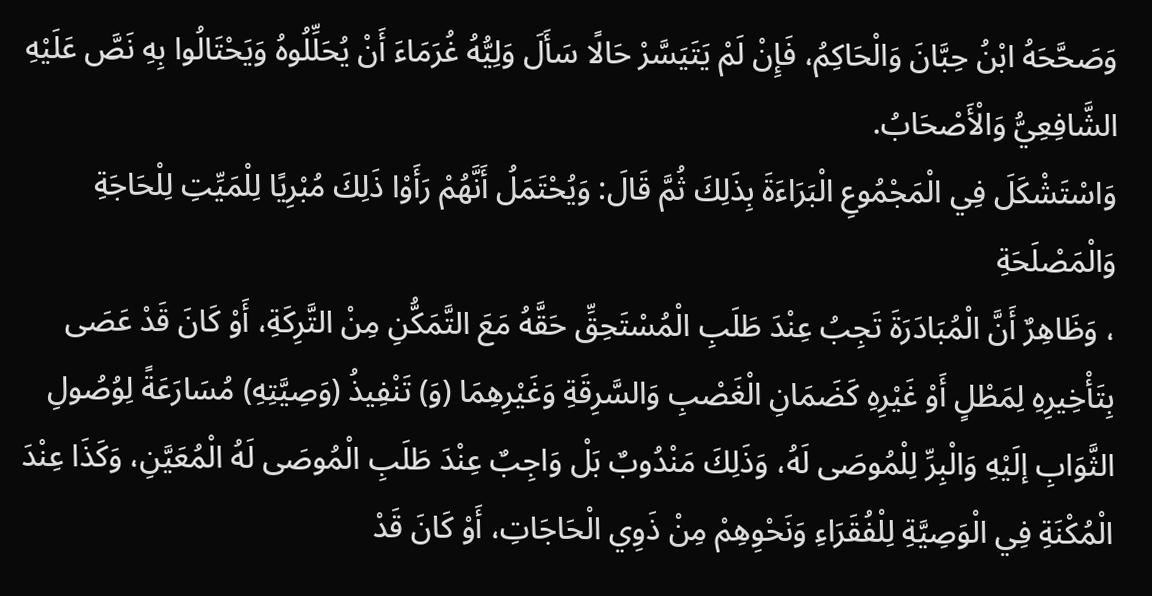وَصَحَّحَهُ ابْنُ حِبَّانَ وَالْحَاكِمُ، فَإِنْ لَمْ يَتَيَسَّرْ حَالًا سَأَلَ وَلِيُّهُ غُرَمَاءَ أَنْ يُحَلِّلُوهُ وَيَحْتَالُوا بِهِ نَصَّ عَلَيْهِ الشَّافِعِيُّ وَالْأَصْحَابُ.
وَاسْتَشْكَلَ فِي الْمَجْمُوعِ الْبَرَاءَةَ بِذَلِكَ ثُمَّ قَالَ: وَيُحْتَمَلُ أَنَّهُمْ رَأَوْا ذَلِكَ مُبْرِيًا لِلْمَيِّتِ لِلْحَاجَةِ
وَالْمَصْلَحَةِ
، وَظَاهِرٌ أَنَّ الْمُبَادَرَةَ تَجِبُ عِنْدَ طَلَبِ الْمُسْتَحِقِّ حَقَّهُ مَعَ التَّمَكُّنِ مِنْ التَّرِكَةِ، أَوْ كَانَ قَدْ عَصَى بِتَأْخِيرِهِ لِمَطْلٍ أَوْ غَيْرِهِ كَضَمَانِ الْغَصْبِ وَالسَّرِقَةِ وَغَيْرِهِمَا (وَ) تَنْفِيذُ (وَصِيَّتِهِ) مُسَارَعَةً لِوُصُولِ الثَّوَابِ إلَيْهِ وَالْبِرِّ لِلْمُوصَى لَهُ، وَذَلِكَ مَنْدُوبٌ بَلْ وَاجِبٌ عِنْدَ طَلَبِ الْمُوصَى لَهُ الْمُعَيَّنِ، وَكَذَا عِنْدَ الْمُكْنَةِ فِي الْوَصِيَّةِ لِلْفُقَرَاءِ وَنَحْوِهِمْ مِنْ ذَوِي الْحَاجَاتِ، أَوْ كَانَ قَدْ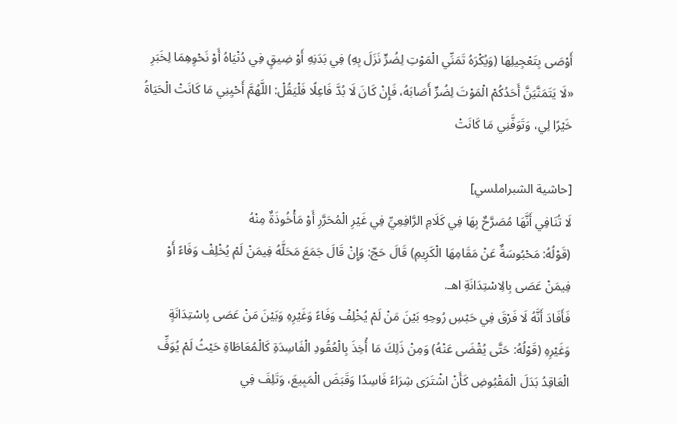أَوْصَى بِتَعْجِيلِهَا (وَيُكْرَهُ تَمَنِّي الْمَوْتِ لِضُرٍّ نَزَلَ بِهِ) فِي بَدَنِهِ أَوْ ضِيقٍ فِي دُنْيَاهُ أَوْ نَحْوِهِمَا لِخَبَرِ «لَا يَتَمَنَّيَنَّ أَحَدُكُمْ الْمَوْتَ لِضُرٍّ أَصَابَهُ، فَإِنْ كَانَ لَا بُدَّ فَاعِلًا فَلْيَقُلْ: اللَّهُمَّ أَحْيِنِي مَا كَانَتْ الْحَيَاةُ خَيْرًا لِي، وَتَوَفَّنِي مَا كَانَتْ

[حاشية الشبراملسي]
لَا تُنَافِي أَنَّهَا مُصَرَّحٌ بِهَا فِي كَلَامِ الرَّافِعِيِّ فِي غَيْرِ الْمُحَرَّرِ أَوْ مَأْخُوذَةٌ مِنْهُ
(قَوْلُهُ: مَحْبُوسَةٌ عَنْ مَقَامِهَا الْكَرِيمِ) قَالَ حَجّ: وَإِنْ قَالَ جَمَعَ مَحَلَّهُ فِيمَنْ لَمْ يُخْلِفْ وَفَاءً أَوْ فِيمَنْ عَصَى بِالِاسْتِدَانَةِ اهـ.
فَأَفَادَ أَنَّهُ لَا فَرْقَ فِي حَبْسِ رُوحِهِ بَيْنَ مَنْ لَمْ يُخْلِفْ وَفَاءً وَغَيْرِهِ وَبَيْنَ مَنْ عَصَى بِاسْتِدَانَةٍ وَغَيْرِهِ (قَوْلُهُ: حَتَّى يُقْضَى عَنْهُ) وَمِنْ ذَلِكَ مَا أُخِذَ بِالْعُقُودِ الْفَاسِدَةِ كَالْمُعَاطَاةِ حَيْثُ لَمْ يُوَفِّ الْعَاقِدُ بَدَلَ الْمَقْبُوضِ كَأَنْ اشْتَرَى شِرَاءً فَاسِدًا وَقَبَضَ الْمَبِيعَ، وَتَلِفَ فِي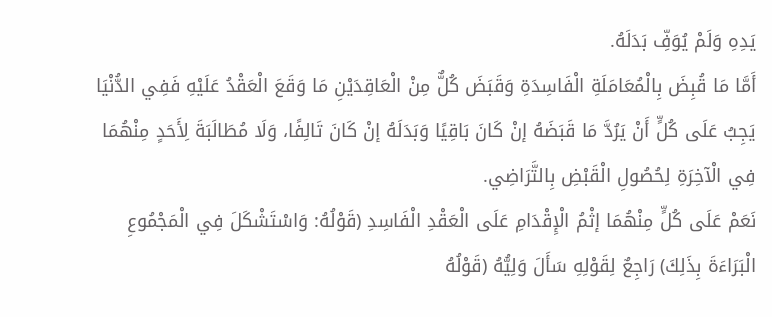يَدِهِ وَلَمْ يُوَفِّ بَدَلَهُ.
أَمَّا مَا قُبِضَ بِالْمُعَامَلَةِ الْفَاسِدَةِ وَقَبَضَ كُلٌّ مِنْ الْعَاقِدَيْنِ مَا وَقَعَ الْعَقْدُ عَلَيْهِ فَفِي الدُّنْيَا يَجِبُ عَلَى كُلٍّ أَنْ يَرُدَّ مَا قَبَضَهُ إنْ كَانَ بَاقِيًا وَبَدَلَهُ إنْ كَانَ تَالِفًا، وَلَا مُطَالَبَةَ لِأَحَدٍ مِنْهُمَا فِي الْآخِرَةِ لِحُصُولِ الْقَبْضِ بِالتَّرَاضِي.
نَعَمْ عَلَى كُلٍّ مِنْهُمَا إثْمُ الْإِقْدَامِ عَلَى الْعَقْدِ الْفَاسِدِ (قَوْلُهُ: وَاسْتَشْكَلَ فِي الْمَجْمُوعِ الْبَرَاءَةَ بِذَلِكَ) رَاجِعٌ لِقَوْلِهِ سَأَلَ وَلِيُّهُ (قَوْلُهُ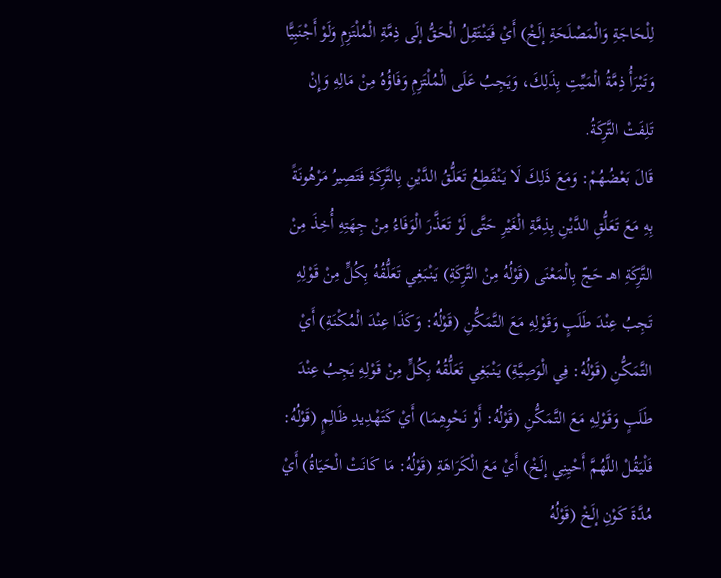لِلْحَاجَةِ وَالْمَصْلَحَةِ إلَخْ) أَيْ فَيَنْتَقِلُ الْحَقُّ إلَى ذِمَّةِ الْمُلْتَزِمِ وَلَوْ أَجْنَبِيًّا وَتَبْرَأُ ذِمَّةُ الْمَيِّتِ بِذَلِكَ، وَيَجِبُ عَلَى الْمُلْتَزِمِ وَفَاؤُهُ مِنْ مَالِهِ وَإِنْ تَلِفَتْ التَّرِكَةُ.
قَالَ بَعْضُهُمْ: وَمَعَ ذَلِكَ لَا يَنْقَطِعُ تَعَلُّقُ الدَّيْنِ بِالتَّرِكَةِ فَتَصِيرُ مَرْهُونَةً بِهِ مَعَ تَعَلُّقِ الدَّيْنِ بِذِمَّةِ الْغَيْرِ حَتَّى لَوْ تَعَذَّرَ الْوَفَاءُ مِنْ جِهَتِهِ أُخِذَ مِنْ التَّرِكَةِ اهـ حَجّ بِالْمَعْنَى (قَوْلُهُ مِنْ التَّرِكَةِ) يَنْبَغِي تَعَلُّقُهُ بِكُلٍّ مِنْ قَوْلِهِ تَجِبُ عِنْدَ طَلَبٍ وَقَوْلِهِ مَعَ التَّمَكُّنِ (قَوْلُهُ: وَكَذَا عِنْدَ الْمُكْنَةِ) أَيْ التَّمَكُّنِ (قَوْلُهُ: فِي الْوَصِيَّةِ) يَنْبَغِي تَعَلُّقُهُ بِكُلٍّ مِنْ قَوْلِهِ يَجِبُ عِنْدَ طَلَبٍ وَقَوْلِهِ مَعَ التَّمَكُّنِ (قَوْلُهُ: أَوْ نَحْوِهِمَا) أَيْ كَتَهْدِيدِ ظَالِمٍ (قَوْلُهُ: فَلْيَقُلْ اللَّهُمَّ أَحْيِنِي إلَخْ) أَيْ مَعَ الْكَرَاهَةِ (قَوْلُهُ: مَا كَانَتْ الْحَيَاةُ) أَيْ مُدَّةَ كَوْنِ إلَخْ (قَوْلُهُ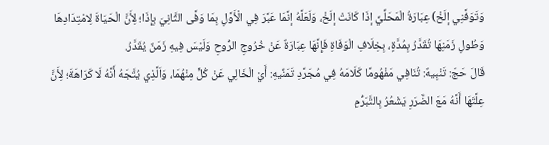وَتَوَفَّنِي إلَخْ) عِبَارَةُ الْمَحَلِّيِّ إذَا كَانَتْ إلَخْ، وَلَعَلَّهُ إنَّمَا عَبَّرَ فِي الْأَوَّلِ بِمَا وَفَّى الثَّانِيَ بِإِذَا؛ لِأَنَّ الْحَيَاةَ لِامْتِدَادِهَا وَطُولِ زَمَنِهَا تُقَدَّرُ بِمُدَّةٍ، بِخِلَافِ الْوَفَاةِ فَإِنَّهَا عِبَارَةٌ عَنْ خُرُوجِ الرُّوحِ وَلَيْسَ فِيهِ زَمَنٌ يُقَدَّرُ.
قَالَ حَجّ: تَنْبِيهٌ: تُنَافِي مَفْهُومًا كَلَامَهُ فِي مُجَرَّدِ تَمَنِّيهِ: أَيْ الْخَالِي عَنْ كُلٍّ مِنْهُمَا، وَاَلَّذِي يُتَّجَهُ أَنَّهُ لَا كَرَاهَةَ؛ لِأَنَّ عِلَّتَهَا أَنَّهُ مَعَ الضَّرَرِ يَشْعُرُ بِالتَّبَرُّمِ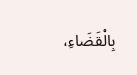بِالْقَضَاءِ،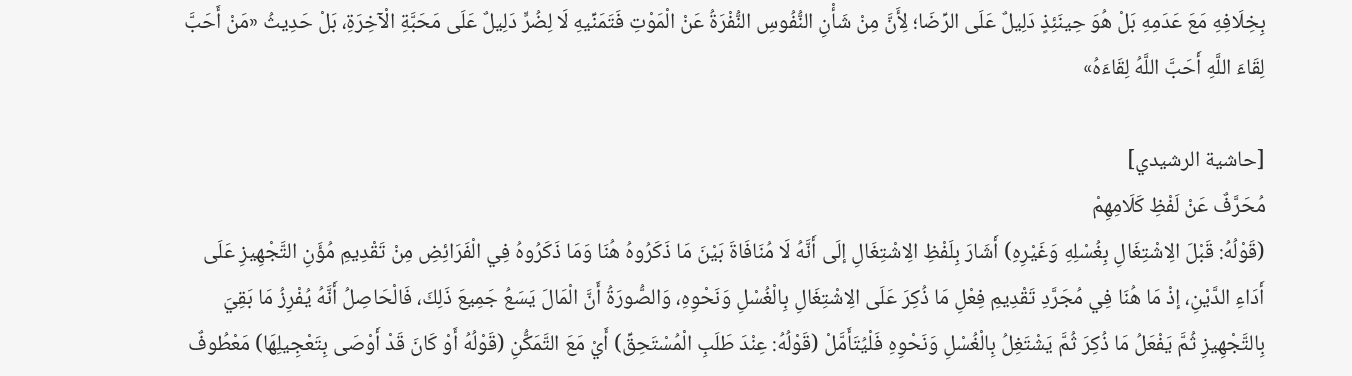بِخِلَافِهِ مَعَ عَدَمِهِ بَلْ هُوَ حِينَئِذٍ دَلِيلٌ عَلَى الرِّضَا؛ لِأَنَّ مِنْ شَأْنِ النُّفُوسِ النُّفْرَةُ عَنْ الْمَوْتِ فَتَمَنِّيهِ لَا لِضُرٍّ دَلِيلٌ عَلَى مَحَبَّةِ الْآخِرَةِ، بَلْ حَدِيثُ «مَنْ أَحَبَّ لِقَاءَ اللَّهِ أَحَبَّ اللَّهُ لِقَاءَهُ»

[حاشية الرشيدي]
مُحَرَّفٌ عَنْ لَفْظِ كَلَامِهِمْ
(قَوْلُهُ: قَبْلَ الِاشْتِغَالِ بِغُسْلِهِ وَغَيْرِهِ) أَشَارَ بِلَفْظِ الِاشْتِغَالِ إلَى أَنَّهُ لَا مُنَافَاةَ بَيْنَ مَا ذَكَرُوهُ هُنَا وَمَا ذَكَرُوهُ فِي الْفَرَائِضِ مِنْ تَقْدِيمِ مُؤَنِ التَّجْهِيزِ عَلَى أَدَاءِ الدَّيْنِ، إذْ مَا هُنَا فِي مُجَرَّدِ تَقْدِيمِ فِعْلِ مَا ذُكِرَ عَلَى الِاشْتِغَالِ بِالْغُسْلِ وَنَحْوِهِ، وَالصُّورَةُ أَنَّ الْمَالَ يَسَعُ جَمِيعَ ذَلِكَ، فَالْحَاصِلُ أَنَّهُ يُفْرِزُ مَا بَقِيَ بِالتَّجْهِيزِ ثُمَّ يَفْعَلُ مَا ذُكِرَ ثُمَّ يَشْتَغِلُ بِالْغُسْلِ وَنَحْوِهِ فَلْيُتَأَمَّلْ (قَوْلُهُ: عِنْدَ طَلَبِ الْمُسْتَحِقِّ) أَيْ مَعَ التَّمَكُّنِ (قَوْلُهُ أَوْ كَانَ قَدْ أَوْصَى بِتَعْجِيلِهَا) مَعْطُوفٌ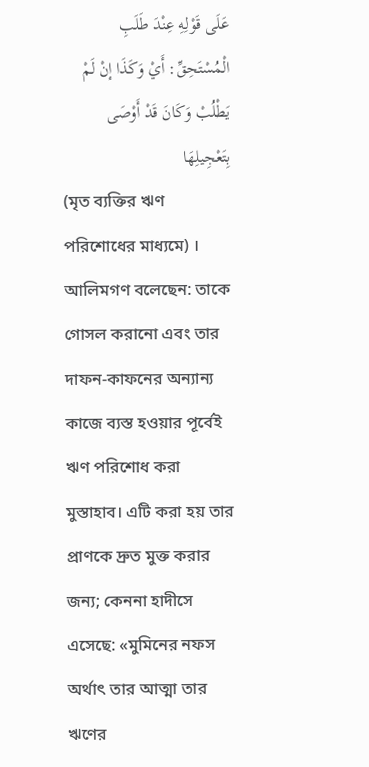عَلَى قَوْلِهِ عِنْدَ طَلَبِ الْمُسْتَحِقِّ: أَيْ وَكَذَا إنْ لَمْ يَطْلُبْ وَكَانَ قَدْ أَوْصَى بِتَعْجِيلِهَا
(মৃত ব্যক্তির ঋণ পরিশোধের মাধ্যমে) ।
আলিমগণ বলেছেন: তাকে গোসল করানো এবং তার দাফন-কাফনের অন্যান্য কাজে ব্যস্ত হওয়ার পূর্বেই ঋণ পরিশোধ করা মুস্তাহাব। এটি করা হয় তার প্রাণকে দ্রুত মুক্ত করার জন্য; কেননা হাদীসে এসেছে: «মুমিনের নফস অর্থাৎ তার আত্মা তার ঋণের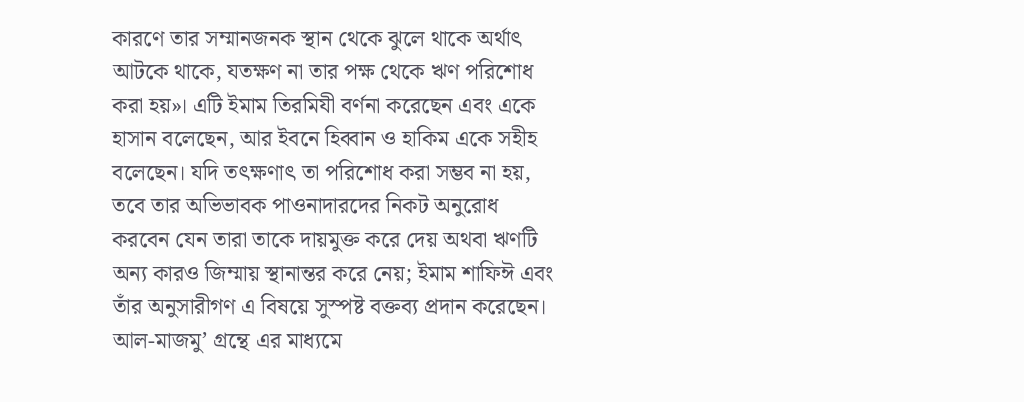কারণে তার সম্মানজনক স্থান থেকে ঝুলে থাকে অর্থাৎ আটকে থাকে, যতক্ষণ না তার পক্ষ থেকে ঋণ পরিশোধ করা হয়»। এটি ইমাম তিরমিযী বর্ণনা করেছেন এবং একে হাসান বলেছেন, আর ইবনে হিব্বান ও হাকিম একে সহীহ বলেছেন। যদি তৎক্ষণাৎ তা পরিশোধ করা সম্ভব না হয়, তবে তার অভিভাবক পাওনাদারদের নিকট অনুরোধ করবেন যেন তারা তাকে দায়মুক্ত করে দেয় অথবা ঋণটি অন্য কারও জিম্মায় স্থানান্তর করে নেয়; ইমাম শাফিঈ এবং তাঁর অনুসারীগণ এ বিষয়ে সুস্পষ্ট বক্তব্য প্রদান করেছেন।
আল-মাজমু’ গ্রন্থে এর মাধ্যমে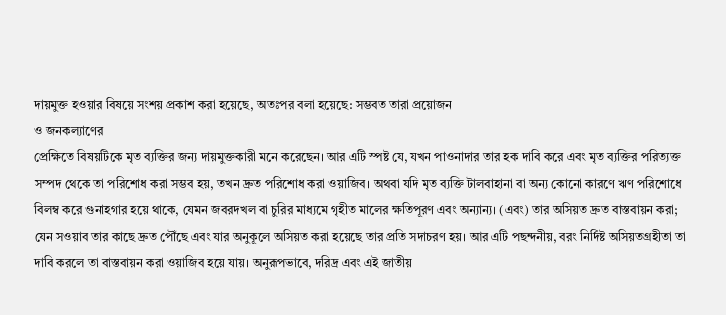দায়মুক্ত হওয়ার বিষয়ে সংশয় প্রকাশ করা হয়েছে, অতঃপর বলা হয়েছে: সম্ভবত তারা প্রয়োজন
ও জনকল্যাণের
প্রেক্ষিতে বিষয়টিকে মৃত ব্যক্তির জন্য দায়মুক্তকারী মনে করেছেন। আর এটি স্পষ্ট যে, যখন পাওনাদার তার হক দাবি করে এবং মৃত ব্যক্তির পরিত্যক্ত সম্পদ থেকে তা পরিশোধ করা সম্ভব হয়, তখন দ্রুত পরিশোধ করা ওয়াজিব। অথবা যদি মৃত ব্যক্তি টালবাহানা বা অন্য কোনো কারণে ঋণ পরিশোধে বিলম্ব করে গুনাহগার হয়ে থাকে, যেমন জবরদখল বা চুরির মাধ্যমে গৃহীত মালের ক্ষতিপূরণ এবং অন্যান্য। (এবং) তার অসিয়ত দ্রুত বাস্তবায়ন করা; যেন সওয়াব তার কাছে দ্রুত পৌঁছে এবং যার অনুকূলে অসিয়ত করা হয়েছে তার প্রতি সদাচরণ হয়। আর এটি পছন্দনীয়, বরং নির্দিষ্ট অসিয়তগ্রহীতা তা দাবি করলে তা বাস্তবায়ন করা ওয়াজিব হয়ে যায়। অনুরূপভাবে, দরিদ্র এবং এই জাতীয়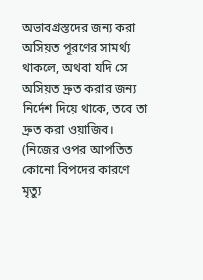অভাবগ্রস্তদের জন্য করা অসিয়ত পূরণের সামর্থ্য থাকলে, অথবা যদি সে অসিয়ত দ্রুত করার জন্য নির্দেশ দিয়ে থাকে, তবে তা দ্রুত করা ওয়াজিব। (নিজের ওপর আপতিত কোনো বিপদের কারণে মৃত্যু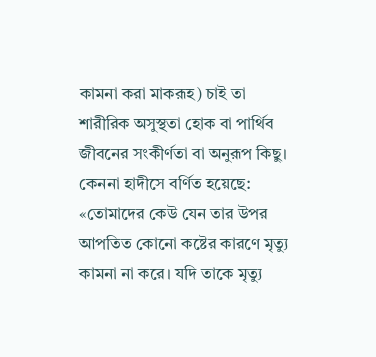কামনা করা মাকরূহ) চাই তা শারীরিক অসুস্থতা হোক বা পার্থিব জীবনের সংকীর্ণতা বা অনুরূপ কিছু। কেননা হাদীসে বর্ণিত হয়েছে: «তোমাদের কেউ যেন তার উপর আপতিত কোনো কষ্টের কারণে মৃত্যু কামনা না করে। যদি তাকে মৃত্যু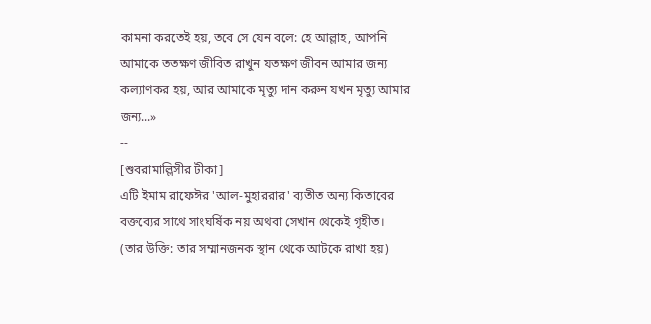কামনা করতেই হয়, তবে সে যেন বলে: হে আল্লাহ, আপনি আমাকে ততক্ষণ জীবিত রাখুন যতক্ষণ জীবন আমার জন্য কল্যাণকর হয়, আর আমাকে মৃত্যু দান করুন যখন মৃত্যু আমার জন্য...»
--
[শুবরামাল্লিসীর টীকা]
এটি ইমাম রাফেঈর 'আল-মুহাররার' ব্যতীত অন্য কিতাবের বক্তব্যের সাথে সাংঘর্ষিক নয় অথবা সেখান থেকেই গৃহীত।
(তার উক্তি: তার সম্মানজনক স্থান থেকে আটকে রাখা হয়)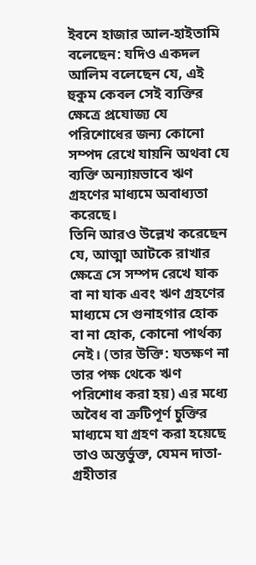ইবনে হাজার আল-হাইতামি বলেছেন: যদিও একদল আলিম বলেছেন যে, এই হুকুম কেবল সেই ব্যক্তির ক্ষেত্রে প্রযোজ্য যে পরিশোধের জন্য কোনো সম্পদ রেখে যায়নি অথবা যে ব্যক্তি অন্যায়ভাবে ঋণ গ্রহণের মাধ্যমে অবাধ্যতা করেছে।
তিনি আরও উল্লেখ করেছেন যে, আত্মা আটকে রাখার ক্ষেত্রে সে সম্পদ রেখে যাক বা না যাক এবং ঋণ গ্রহণের মাধ্যমে সে গুনাহগার হোক বা না হোক, কোনো পার্থক্য নেই। (তার উক্তি: যতক্ষণ না তার পক্ষ থেকে ঋণ পরিশোধ করা হয়) এর মধ্যে অবৈধ বা ত্রুটিপূর্ণ চুক্তির মাধ্যমে যা গ্রহণ করা হয়েছে তাও অন্তর্ভুক্ত, যেমন দাতা-গ্রহীতার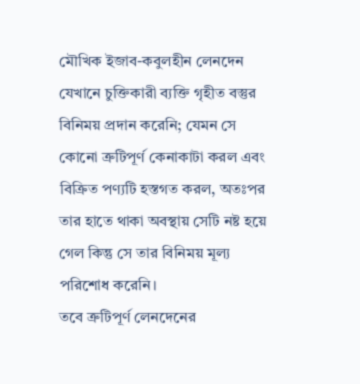মৌখিক ইজাব-কবুলহীন লেনদেন যেখানে চুক্তিকারী ব্যক্তি গৃহীত বস্তুর বিনিময় প্রদান করেনি; যেমন সে কোনো ত্রুটিপূর্ণ কেনাকাটা করল এবং বিক্রিত পণ্যটি হস্তগত করল, অতঃপর তার হাতে থাকা অবস্থায় সেটি নষ্ট হয়ে গেল কিন্তু সে তার বিনিময় মূল্য পরিশোধ করেনি।
তবে ত্রুটিপূর্ণ লেনদেনের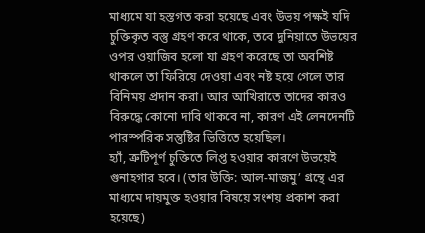মাধ্যমে যা হস্তগত করা হয়েছে এবং উভয় পক্ষই যদি চুক্তিকৃত বস্তু গ্রহণ করে থাকে, তবে দুনিয়াতে উভয়ের ওপর ওয়াজিব হলো যা গ্রহণ করেছে তা অবশিষ্ট থাকলে তা ফিরিয়ে দেওয়া এবং নষ্ট হয়ে গেলে তার বিনিময় প্রদান করা। আর আখিরাতে তাদের কারও বিরুদ্ধে কোনো দাবি থাকবে না, কারণ এই লেনদেনটি পারস্পরিক সন্তুষ্টির ভিত্তিতে হয়েছিল।
হ্যাঁ, ত্রুটিপূর্ণ চুক্তিতে লিপ্ত হওয়ার কারণে উভয়েই গুনাহগার হবে। (তার উক্তি: আল-মাজমু’ গ্রন্থে এর মাধ্যমে দায়মুক্ত হওয়ার বিষয়ে সংশয় প্রকাশ করা হয়েছে)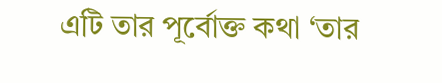এটি তার পূর্বোক্ত কথা ‘তার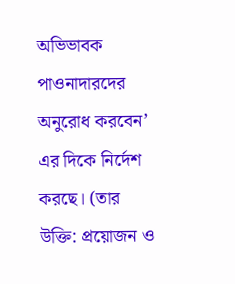অভিভাবক পাওনাদারদের অনুরোধ করবেন’ এর দিকে নির্দেশ করছে। (তার উক্তি: প্রয়োজন ও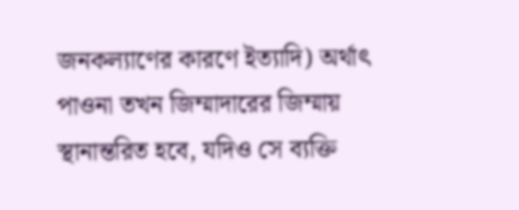জনকল্যাণের কারণে ইত্যাদি) অর্থাৎ পাওনা তখন জিম্মাদারের জিম্মায় স্থানান্তরিত হবে, যদিও সে ব্যক্তি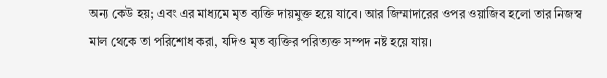অন্য কেউ হয়; এবং এর মাধ্যমে মৃত ব্যক্তি দায়মুক্ত হয়ে যাবে। আর জিম্মাদারের ওপর ওয়াজিব হলো তার নিজস্ব মাল থেকে তা পরিশোধ করা, যদিও মৃত ব্যক্তির পরিত্যক্ত সম্পদ নষ্ট হয়ে যায়।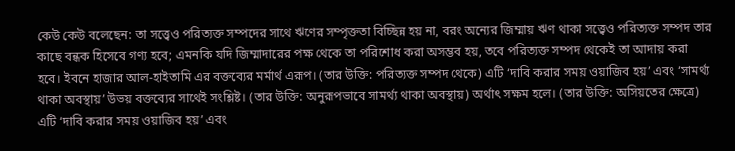কেউ কেউ বলেছেন: তা সত্ত্বেও পরিত্যক্ত সম্পদের সাথে ঋণের সম্পৃক্ততা বিচ্ছিন্ন হয় না, বরং অন্যের জিম্মায় ঋণ থাকা সত্ত্বেও পরিত্যক্ত সম্পদ তার কাছে বন্ধক হিসেবে গণ্য হবে; এমনকি যদি জিম্মাদারের পক্ষ থেকে তা পরিশোধ করা অসম্ভব হয়, তবে পরিত্যক্ত সম্পদ থেকেই তা আদায় করা হবে। ইবনে হাজার আল-হাইতামি এর বক্তব্যের মর্মার্থ এরূপ। (তার উক্তি: পরিত্যক্ত সম্পদ থেকে) এটি ‘দাবি করার সময় ওয়াজিব হয়’ এবং ‘সামর্থ্য থাকা অবস্থায়’ উভয় বক্তব্যের সাথেই সংশ্লিষ্ট। (তার উক্তি: অনুরূপভাবে সামর্থ্য থাকা অবস্থায়) অর্থাৎ সক্ষম হলে। (তার উক্তি: অসিয়তের ক্ষেত্রে) এটি ‘দাবি করার সময় ওয়াজিব হয়’ এবং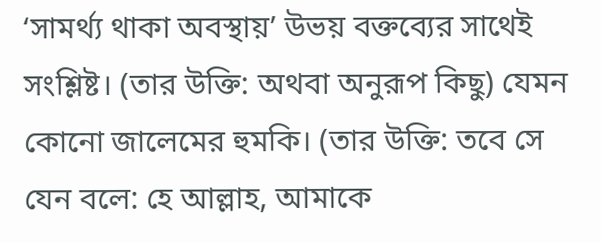‘সামর্থ্য থাকা অবস্থায়’ উভয় বক্তব্যের সাথেই সংশ্লিষ্ট। (তার উক্তি: অথবা অনুরূপ কিছু) যেমন কোনো জালেমের হুমকি। (তার উক্তি: তবে সে যেন বলে: হে আল্লাহ, আমাকে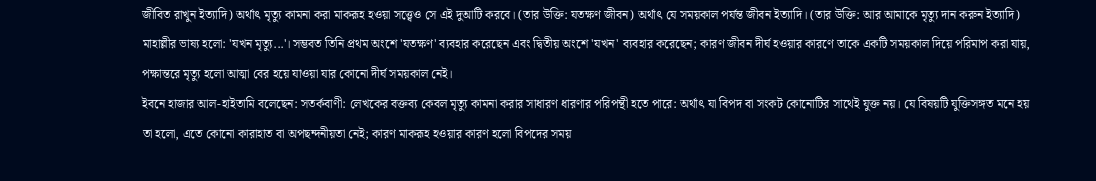জীবিত রাখুন ইত্যাদি) অর্থাৎ মৃত্যু কামনা করা মাকরূহ হওয়া সত্ত্বেও সে এই দুআটি করবে। (তার উক্তি: যতক্ষণ জীবন) অর্থাৎ যে সময়কাল পর্যন্ত জীবন ইত্যাদি। (তার উক্তি: আর আমাকে মৃত্যু দান করুন ইত্যাদি) মাহাল্লীর ভাষ্য হলো: 'যখন মৃত্যু...'। সম্ভবত তিনি প্রথম অংশে 'যতক্ষণ' ব্যবহার করেছেন এবং দ্বিতীয় অংশে 'যখন' ব্যবহার করেছেন; কারণ জীবন দীর্ঘ হওয়ার কারণে তাকে একটি সময়কাল দিয়ে পরিমাপ করা যায়, পক্ষান্তরে মৃত্যু হলো আত্মা বের হয়ে যাওয়া যার কোনো দীর্ঘ সময়কাল নেই।
ইবনে হাজার আল-হাইতামি বলেছেন: সতর্কবাণী: লেখকের বক্তব্য কেবল মৃত্যু কামনা করার সাধারণ ধারণার পরিপন্থী হতে পারে: অর্থাৎ যা বিপদ বা সংকট কোনোটির সাথেই যুক্ত নয়। যে বিষয়টি যুক্তিসঙ্গত মনে হয় তা হলো, এতে কোনো কারাহাত বা অপছন্দনীয়তা নেই; কারণ মাকরূহ হওয়ার কারণ হলো বিপদের সময়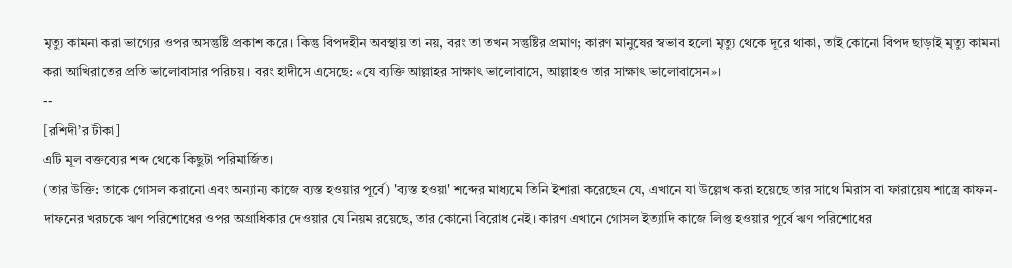মৃত্যু কামনা করা ভাগ্যের ওপর অসন্তুষ্টি প্রকাশ করে। কিন্তু বিপদহীন অবস্থায় তা নয়, বরং তা তখন সন্তুষ্টির প্রমাণ; কারণ মানুষের স্বভাব হলো মৃত্যু থেকে দূরে থাকা, তাই কোনো বিপদ ছাড়াই মৃত্যু কামনা করা আখিরাতের প্রতি ভালোবাসার পরিচয়। বরং হাদীসে এসেছে: «যে ব্যক্তি আল্লাহর সাক্ষাৎ ভালোবাসে, আল্লাহও তার সাক্ষাৎ ভালোবাসেন»।
--
[রশিদী’র টীকা]
এটি মূল বক্তব্যের শব্দ থেকে কিছুটা পরিমার্জিত।
(তার উক্তি: তাকে গোসল করানো এবং অন্যান্য কাজে ব্যস্ত হওয়ার পূর্বে) 'ব্যস্ত হওয়া' শব্দের মাধ্যমে তিনি ইশারা করেছেন যে, এখানে যা উল্লেখ করা হয়েছে তার সাথে মিরাস বা ফারায়েয শাস্ত্রে কাফন-দাফনের খরচকে ঋণ পরিশোধের ওপর অগ্রাধিকার দেওয়ার যে নিয়ম রয়েছে, তার কোনো বিরোধ নেই। কারণ এখানে গোসল ইত্যাদি কাজে লিপ্ত হওয়ার পূর্বে ঋণ পরিশোধের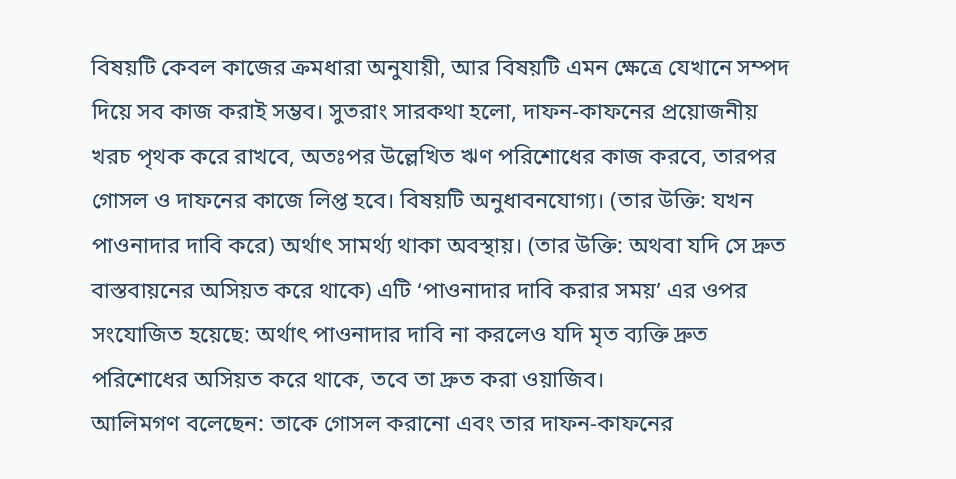বিষয়টি কেবল কাজের ক্রমধারা অনুযায়ী, আর বিষয়টি এমন ক্ষেত্রে যেখানে সম্পদ দিয়ে সব কাজ করাই সম্ভব। সুতরাং সারকথা হলো, দাফন-কাফনের প্রয়োজনীয় খরচ পৃথক করে রাখবে, অতঃপর উল্লেখিত ঋণ পরিশোধের কাজ করবে, তারপর গোসল ও দাফনের কাজে লিপ্ত হবে। বিষয়টি অনুধাবনযোগ্য। (তার উক্তি: যখন পাওনাদার দাবি করে) অর্থাৎ সামর্থ্য থাকা অবস্থায়। (তার উক্তি: অথবা যদি সে দ্রুত বাস্তবায়নের অসিয়ত করে থাকে) এটি ‘পাওনাদার দাবি করার সময়’ এর ওপর সংযোজিত হয়েছে: অর্থাৎ পাওনাদার দাবি না করলেও যদি মৃত ব্যক্তি দ্রুত পরিশোধের অসিয়ত করে থাকে, তবে তা দ্রুত করা ওয়াজিব।
আলিমগণ বলেছেন: তাকে গোসল করানো এবং তার দাফন-কাফনের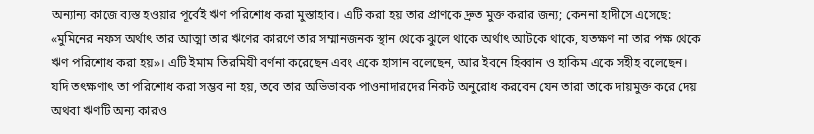অন্যান্য কাজে ব্যস্ত হওয়ার পূর্বেই ঋণ পরিশোধ করা মুস্তাহাব। এটি করা হয় তার প্রাণকে দ্রুত মুক্ত করার জন্য; কেননা হাদীসে এসেছে: «মুমিনের নফস অর্থাৎ তার আত্মা তার ঋণের কারণে তার সম্মানজনক স্থান থেকে ঝুলে থাকে অর্থাৎ আটকে থাকে, যতক্ষণ না তার পক্ষ থেকে ঋণ পরিশোধ করা হয়»। এটি ইমাম তিরমিযী বর্ণনা করেছেন এবং একে হাসান বলেছেন, আর ইবনে হিব্বান ও হাকিম একে সহীহ বলেছেন। যদি তৎক্ষণাৎ তা পরিশোধ করা সম্ভব না হয়, তবে তার অভিভাবক পাওনাদারদের নিকট অনুরোধ করবেন যেন তারা তাকে দায়মুক্ত করে দেয় অথবা ঋণটি অন্য কারও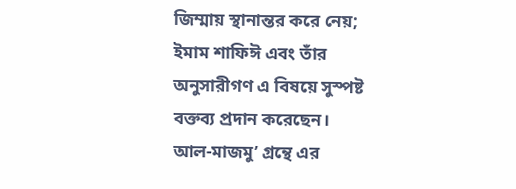জিম্মায় স্থানান্তর করে নেয়; ইমাম শাফিঈ এবং তাঁর অনুসারীগণ এ বিষয়ে সুস্পষ্ট বক্তব্য প্রদান করেছেন।
আল-মাজমু’ গ্রন্থে এর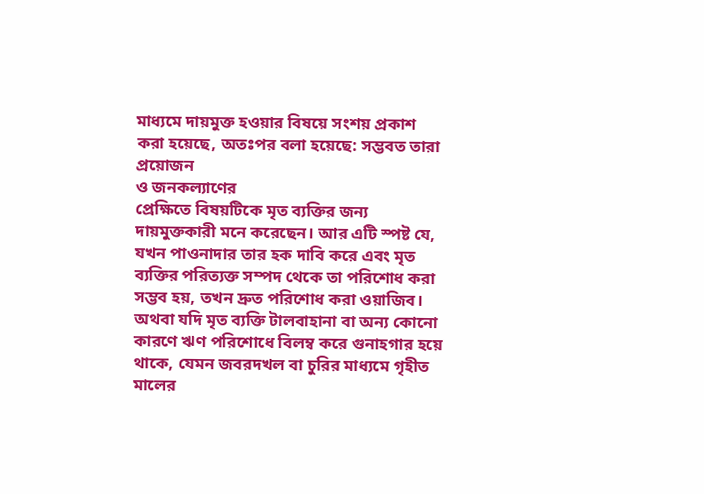মাধ্যমে দায়মুক্ত হওয়ার বিষয়ে সংশয় প্রকাশ করা হয়েছে, অতঃপর বলা হয়েছে: সম্ভবত তারা প্রয়োজন
ও জনকল্যাণের
প্রেক্ষিতে বিষয়টিকে মৃত ব্যক্তির জন্য দায়মুক্তকারী মনে করেছেন। আর এটি স্পষ্ট যে, যখন পাওনাদার তার হক দাবি করে এবং মৃত ব্যক্তির পরিত্যক্ত সম্পদ থেকে তা পরিশোধ করা সম্ভব হয়, তখন দ্রুত পরিশোধ করা ওয়াজিব। অথবা যদি মৃত ব্যক্তি টালবাহানা বা অন্য কোনো কারণে ঋণ পরিশোধে বিলম্ব করে গুনাহগার হয়ে থাকে, যেমন জবরদখল বা চুরির মাধ্যমে গৃহীত মালের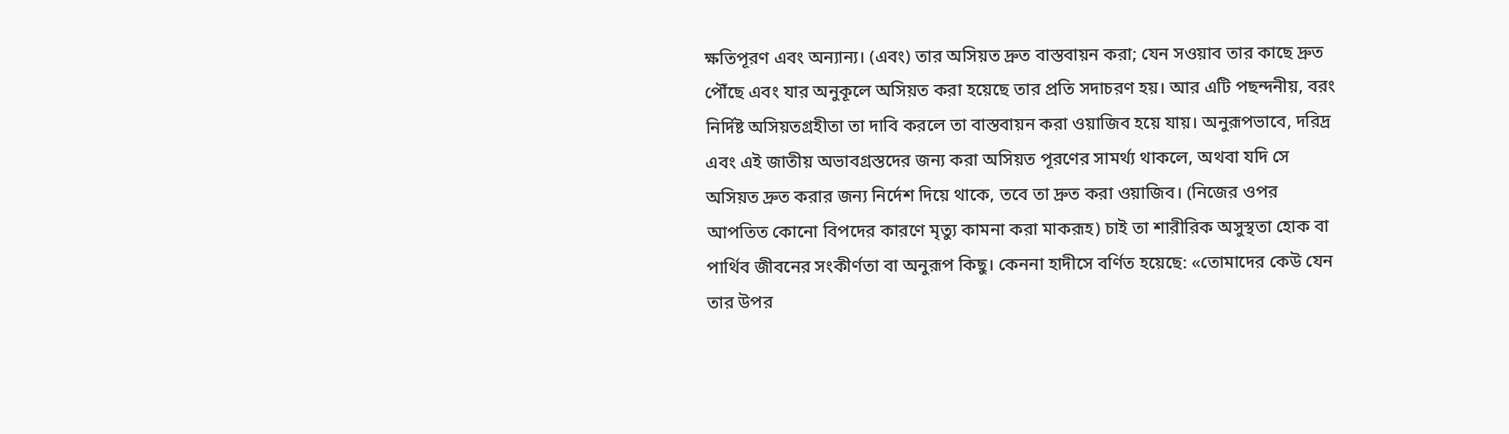ক্ষতিপূরণ এবং অন্যান্য। (এবং) তার অসিয়ত দ্রুত বাস্তবায়ন করা; যেন সওয়াব তার কাছে দ্রুত পৌঁছে এবং যার অনুকূলে অসিয়ত করা হয়েছে তার প্রতি সদাচরণ হয়। আর এটি পছন্দনীয়, বরং নির্দিষ্ট অসিয়তগ্রহীতা তা দাবি করলে তা বাস্তবায়ন করা ওয়াজিব হয়ে যায়। অনুরূপভাবে, দরিদ্র এবং এই জাতীয় অভাবগ্রস্তদের জন্য করা অসিয়ত পূরণের সামর্থ্য থাকলে, অথবা যদি সে অসিয়ত দ্রুত করার জন্য নির্দেশ দিয়ে থাকে, তবে তা দ্রুত করা ওয়াজিব। (নিজের ওপর আপতিত কোনো বিপদের কারণে মৃত্যু কামনা করা মাকরূহ) চাই তা শারীরিক অসুস্থতা হোক বা পার্থিব জীবনের সংকীর্ণতা বা অনুরূপ কিছু। কেননা হাদীসে বর্ণিত হয়েছে: «তোমাদের কেউ যেন তার উপর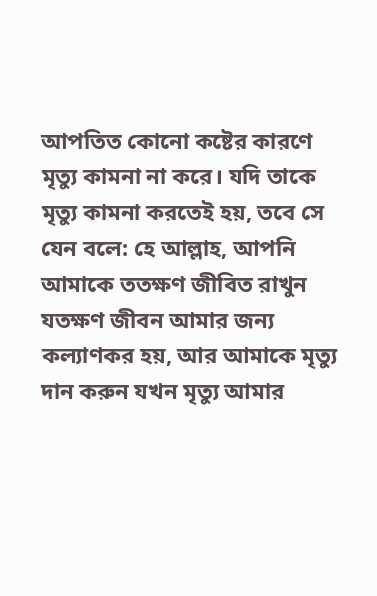আপতিত কোনো কষ্টের কারণে মৃত্যু কামনা না করে। যদি তাকে মৃত্যু কামনা করতেই হয়, তবে সে যেন বলে: হে আল্লাহ, আপনি আমাকে ততক্ষণ জীবিত রাখুন যতক্ষণ জীবন আমার জন্য কল্যাণকর হয়, আর আমাকে মৃত্যু দান করুন যখন মৃত্যু আমার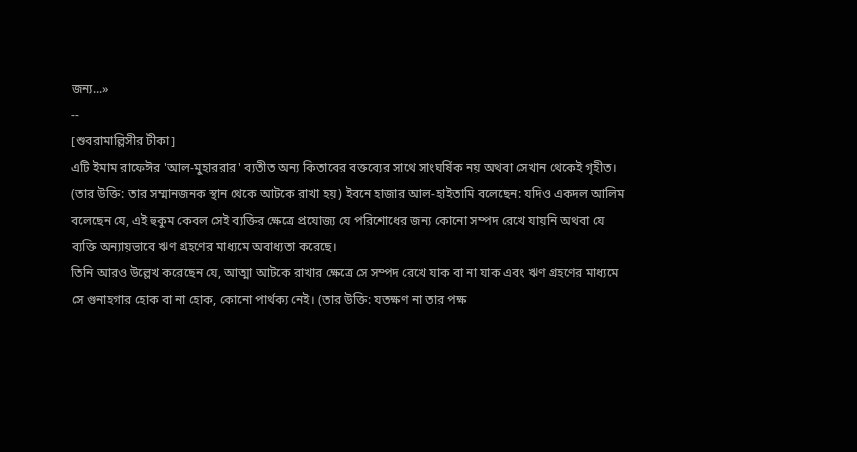জন্য...»
--
[শুবরামাল্লিসীর টীকা]
এটি ইমাম রাফেঈর 'আল-মুহাররার' ব্যতীত অন্য কিতাবের বক্তব্যের সাথে সাংঘর্ষিক নয় অথবা সেখান থেকেই গৃহীত।
(তার উক্তি: তার সম্মানজনক স্থান থেকে আটকে রাখা হয়) ইবনে হাজার আল-হাইতামি বলেছেন: যদিও একদল আলিম বলেছেন যে, এই হুকুম কেবল সেই ব্যক্তির ক্ষেত্রে প্রযোজ্য যে পরিশোধের জন্য কোনো সম্পদ রেখে যায়নি অথবা যে ব্যক্তি অন্যায়ভাবে ঋণ গ্রহণের মাধ্যমে অবাধ্যতা করেছে।
তিনি আরও উল্লেখ করেছেন যে, আত্মা আটকে রাখার ক্ষেত্রে সে সম্পদ রেখে যাক বা না যাক এবং ঋণ গ্রহণের মাধ্যমে সে গুনাহগার হোক বা না হোক, কোনো পার্থক্য নেই। (তার উক্তি: যতক্ষণ না তার পক্ষ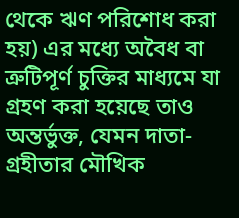থেকে ঋণ পরিশোধ করা হয়) এর মধ্যে অবৈধ বা ত্রুটিপূর্ণ চুক্তির মাধ্যমে যা গ্রহণ করা হয়েছে তাও অন্তর্ভুক্ত, যেমন দাতা-গ্রহীতার মৌখিক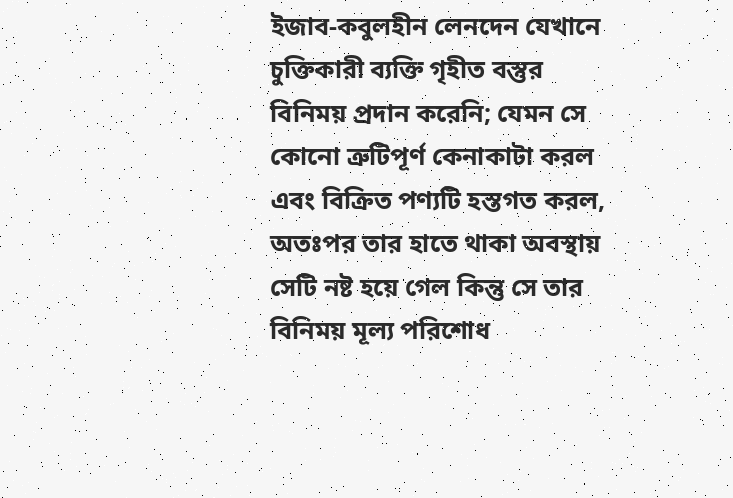ইজাব-কবুলহীন লেনদেন যেখানে চুক্তিকারী ব্যক্তি গৃহীত বস্তুর বিনিময় প্রদান করেনি; যেমন সে কোনো ত্রুটিপূর্ণ কেনাকাটা করল এবং বিক্রিত পণ্যটি হস্তগত করল, অতঃপর তার হাতে থাকা অবস্থায় সেটি নষ্ট হয়ে গেল কিন্তু সে তার বিনিময় মূল্য পরিশোধ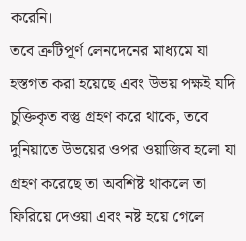করেনি।
তবে ত্রুটিপূর্ণ লেনদেনের মাধ্যমে যা হস্তগত করা হয়েছে এবং উভয় পক্ষই যদি চুক্তিকৃত বস্তু গ্রহণ করে থাকে, তবে দুনিয়াতে উভয়ের ওপর ওয়াজিব হলো যা গ্রহণ করেছে তা অবশিষ্ট থাকলে তা ফিরিয়ে দেওয়া এবং নষ্ট হয়ে গেলে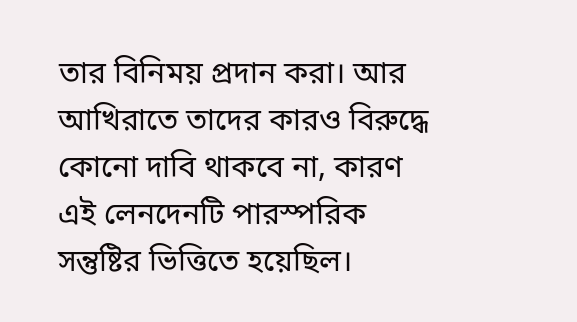তার বিনিময় প্রদান করা। আর আখিরাতে তাদের কারও বিরুদ্ধে কোনো দাবি থাকবে না, কারণ এই লেনদেনটি পারস্পরিক সন্তুষ্টির ভিত্তিতে হয়েছিল।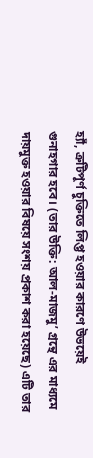হ্যাঁ, ত্রুটিপূর্ণ চুক্তিতে লিপ্ত হওয়ার কারণে উভয়েই গুনাহগার হবে। (তার উক্তি: আল-মাজমু’ গ্রন্থে এর মাধ্যমে দায়মুক্ত হওয়ার বিষয়ে সংশয় প্রকাশ করা হয়েছে) এটি তার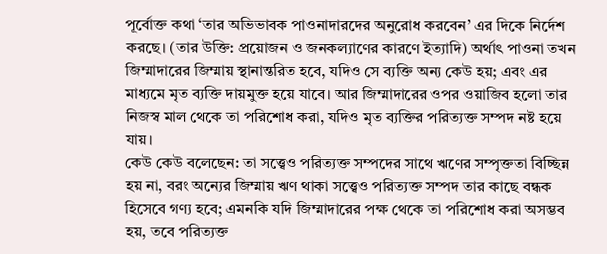পূর্বোক্ত কথা ‘তার অভিভাবক পাওনাদারদের অনুরোধ করবেন’ এর দিকে নির্দেশ করছে। (তার উক্তি: প্রয়োজন ও জনকল্যাণের কারণে ইত্যাদি) অর্থাৎ পাওনা তখন জিম্মাদারের জিম্মায় স্থানান্তরিত হবে, যদিও সে ব্যক্তি অন্য কেউ হয়; এবং এর মাধ্যমে মৃত ব্যক্তি দায়মুক্ত হয়ে যাবে। আর জিম্মাদারের ওপর ওয়াজিব হলো তার নিজস্ব মাল থেকে তা পরিশোধ করা, যদিও মৃত ব্যক্তির পরিত্যক্ত সম্পদ নষ্ট হয়ে যায়।
কেউ কেউ বলেছেন: তা সত্ত্বেও পরিত্যক্ত সম্পদের সাথে ঋণের সম্পৃক্ততা বিচ্ছিন্ন হয় না, বরং অন্যের জিম্মায় ঋণ থাকা সত্ত্বেও পরিত্যক্ত সম্পদ তার কাছে বন্ধক হিসেবে গণ্য হবে; এমনকি যদি জিম্মাদারের পক্ষ থেকে তা পরিশোধ করা অসম্ভব হয়, তবে পরিত্যক্ত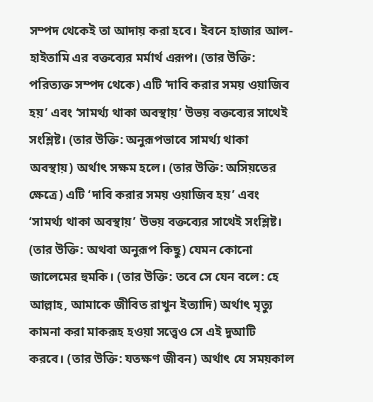সম্পদ থেকেই তা আদায় করা হবে। ইবনে হাজার আল-হাইতামি এর বক্তব্যের মর্মার্থ এরূপ। (তার উক্তি: পরিত্যক্ত সম্পদ থেকে) এটি ‘দাবি করার সময় ওয়াজিব হয়’ এবং ‘সামর্থ্য থাকা অবস্থায়’ উভয় বক্তব্যের সাথেই সংশ্লিষ্ট। (তার উক্তি: অনুরূপভাবে সামর্থ্য থাকা অবস্থায়) অর্থাৎ সক্ষম হলে। (তার উক্তি: অসিয়তের ক্ষেত্রে) এটি ‘দাবি করার সময় ওয়াজিব হয়’ এবং ‘সামর্থ্য থাকা অবস্থায়’ উভয় বক্তব্যের সাথেই সংশ্লিষ্ট। (তার উক্তি: অথবা অনুরূপ কিছু) যেমন কোনো জালেমের হুমকি। (তার উক্তি: তবে সে যেন বলে: হে আল্লাহ, আমাকে জীবিত রাখুন ইত্যাদি) অর্থাৎ মৃত্যু কামনা করা মাকরূহ হওয়া সত্ত্বেও সে এই দুআটি করবে। (তার উক্তি: যতক্ষণ জীবন) অর্থাৎ যে সময়কাল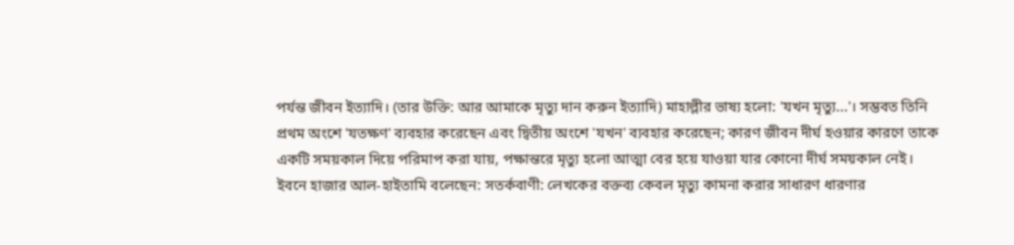পর্যন্ত জীবন ইত্যাদি। (তার উক্তি: আর আমাকে মৃত্যু দান করুন ইত্যাদি) মাহাল্লীর ভাষ্য হলো: 'যখন মৃত্যু...'। সম্ভবত তিনি প্রথম অংশে 'যতক্ষণ' ব্যবহার করেছেন এবং দ্বিতীয় অংশে 'যখন' ব্যবহার করেছেন; কারণ জীবন দীর্ঘ হওয়ার কারণে তাকে একটি সময়কাল দিয়ে পরিমাপ করা যায়, পক্ষান্তরে মৃত্যু হলো আত্মা বের হয়ে যাওয়া যার কোনো দীর্ঘ সময়কাল নেই।
ইবনে হাজার আল-হাইতামি বলেছেন: সতর্কবাণী: লেখকের বক্তব্য কেবল মৃত্যু কামনা করার সাধারণ ধারণার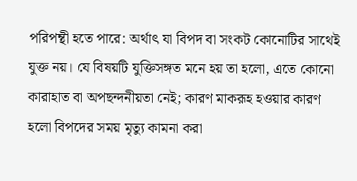পরিপন্থী হতে পারে: অর্থাৎ যা বিপদ বা সংকট কোনোটির সাথেই যুক্ত নয়। যে বিষয়টি যুক্তিসঙ্গত মনে হয় তা হলো, এতে কোনো কারাহাত বা অপছন্দনীয়তা নেই; কারণ মাকরূহ হওয়ার কারণ হলো বিপদের সময় মৃত্যু কামনা করা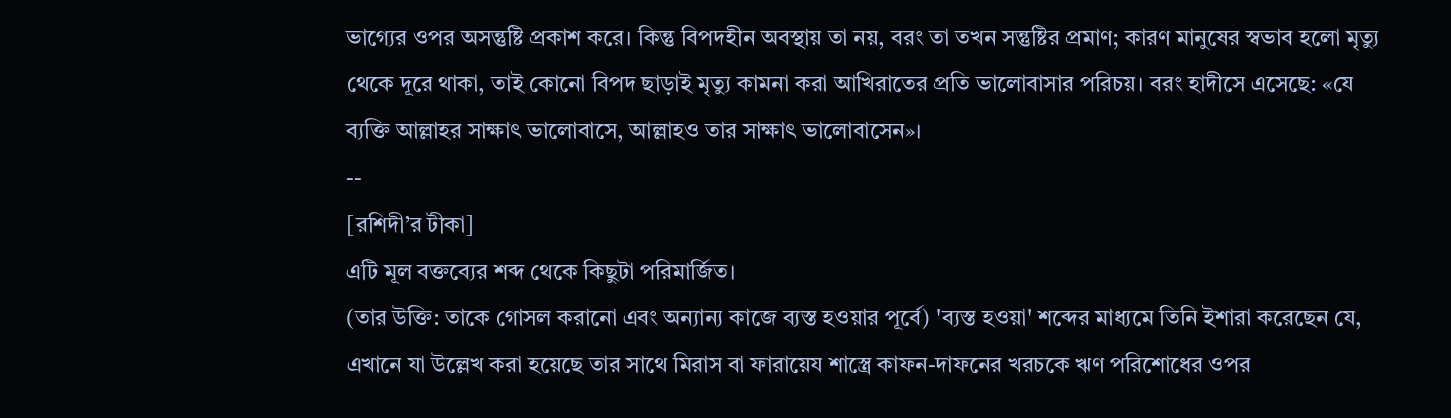ভাগ্যের ওপর অসন্তুষ্টি প্রকাশ করে। কিন্তু বিপদহীন অবস্থায় তা নয়, বরং তা তখন সন্তুষ্টির প্রমাণ; কারণ মানুষের স্বভাব হলো মৃত্যু থেকে দূরে থাকা, তাই কোনো বিপদ ছাড়াই মৃত্যু কামনা করা আখিরাতের প্রতি ভালোবাসার পরিচয়। বরং হাদীসে এসেছে: «যে ব্যক্তি আল্লাহর সাক্ষাৎ ভালোবাসে, আল্লাহও তার সাক্ষাৎ ভালোবাসেন»।
--
[রশিদী’র টীকা]
এটি মূল বক্তব্যের শব্দ থেকে কিছুটা পরিমার্জিত।
(তার উক্তি: তাকে গোসল করানো এবং অন্যান্য কাজে ব্যস্ত হওয়ার পূর্বে) 'ব্যস্ত হওয়া' শব্দের মাধ্যমে তিনি ইশারা করেছেন যে, এখানে যা উল্লেখ করা হয়েছে তার সাথে মিরাস বা ফারায়েয শাস্ত্রে কাফন-দাফনের খরচকে ঋণ পরিশোধের ওপর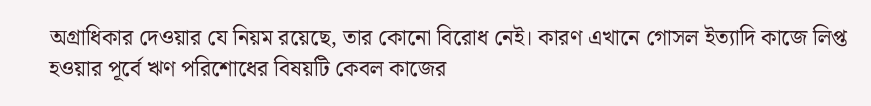অগ্রাধিকার দেওয়ার যে নিয়ম রয়েছে, তার কোনো বিরোধ নেই। কারণ এখানে গোসল ইত্যাদি কাজে লিপ্ত হওয়ার পূর্বে ঋণ পরিশোধের বিষয়টি কেবল কাজের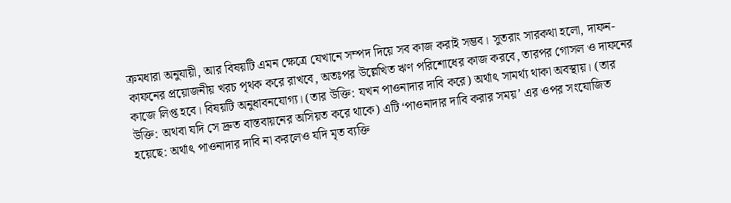ক্রমধারা অনুযায়ী, আর বিষয়টি এমন ক্ষেত্রে যেখানে সম্পদ দিয়ে সব কাজ করাই সম্ভব। সুতরাং সারকথা হলো, দাফন-কাফনের প্রয়োজনীয় খরচ পৃথক করে রাখবে, অতঃপর উল্লেখিত ঋণ পরিশোধের কাজ করবে, তারপর গোসল ও দাফনের কাজে লিপ্ত হবে। বিষয়টি অনুধাবনযোগ্য। (তার উক্তি: যখন পাওনাদার দাবি করে) অর্থাৎ সামর্থ্য থাকা অবস্থায়। (তার উক্তি: অথবা যদি সে দ্রুত বাস্তবায়নের অসিয়ত করে থাকে) এটি ‘পাওনাদার দাবি করার সময়’ এর ওপর সংযোজিত হয়েছে: অর্থাৎ পাওনাদার দাবি না করলেও যদি মৃত ব্যক্তি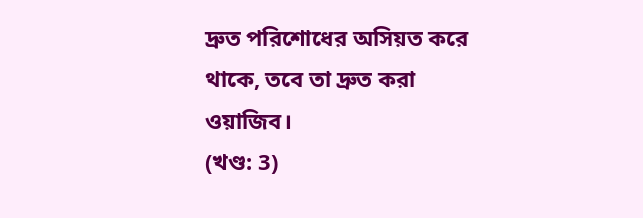দ্রুত পরিশোধের অসিয়ত করে থাকে, তবে তা দ্রুত করা ওয়াজিব।
(খণ্ড: 3)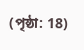(পৃষ্ঠা: 18)